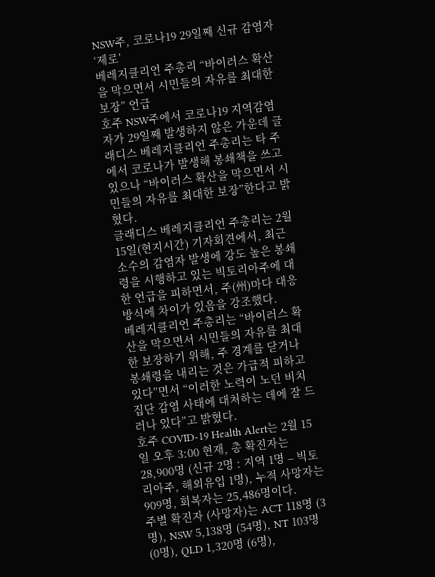NSW주, 코로나19 29일째 신규 감염자 ‘제로’
베레지클리언 주총리 “바이러스 확산을 막으면서 시민들의 자유를 최대한 보장” 언급
호주 NSW주에서 코로나19 지역감염자가 29일째 발생하지 않은 가운데 글래디스 베레지클리언 주총리는 타 주에서 코로나가 발생해 봉쇄책을 쓰고 있으나 “바이러스 확산을 막으면서 시민들의 자유를 최대한 보장”한다고 밝혔다.
글래디스 베레지클리언 주총리는 2월 15일(현지시간) 기자회견에서, 최근 소수의 감염자 발생에 강도 높은 봉쇄령을 시행하고 있는 빅토리아주에 대한 언급을 피하면서, 주(州)마다 대응 방식에 차이가 있음을 강조했다.
베레지클리언 주총리는 “바이러스 확산을 막으면서 시민들의 자유를 최대한 보장하기 위해, 주 경계를 닫거나 봉쇄령을 내리는 것은 가급적 피하고 있다”면서 “이러한 노력이 노던 비치 집단 감염 사태에 대처하는 데에 잘 드러나 있다”고 밝혔다.
호주 COVID-19 Health Alert는 2월 15일 오후 3:00 현재, 총 확진자는 28,900명 (신규 2명 : 지역 1명 – 빅토리아주, 해외유입 1명), 누적 사망자는 909명, 회복자는 25,486명이다.
주별 확진자 (사망자)는 ACT 118명 (3명), NSW 5,138명 (54명), NT 103명 (0명), QLD 1,320명 (6명),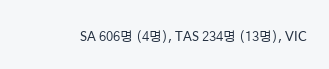SA 606명 (4명), TAS 234명 (13명), VIC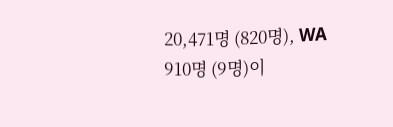20,471명 (820명), WA 910명 (9명)이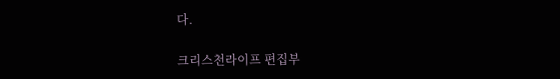다.

크리스천라이프 편집부